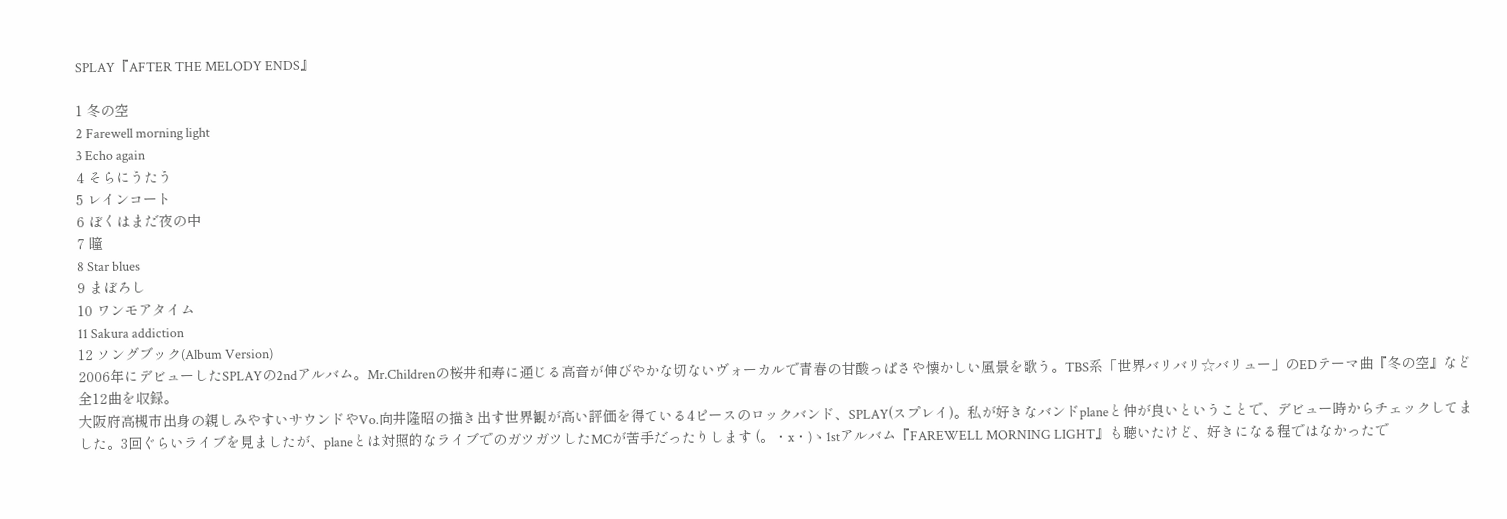SPLAY『AFTER THE MELODY ENDS』

1 冬の空
2 Farewell morning light
3 Echo again
4 そらにうたう
5 レインコート
6 ぼくはまだ夜の中
7 瞳
8 Star blues
9 まぼろし
10 ワンモアタイム
11 Sakura addiction
12 ソングブック(Album Version)
2006年にデビューしたSPLAYの2ndアルバム。Mr.Childrenの桜井和寿に通じる高音が伸びやかな切ないヴォーカルで青春の甘酸っぱさや懐かしい風景を歌う。TBS系「世界バリバリ☆バリュー」のEDテーマ曲『冬の空』など全12曲を収録。
大阪府高槻市出身の親しみやすいサウンドやVo.向井隆昭の描き出す世界観が高い評価を得ている4ピースのロックバンド、SPLAY(スプレイ)。私が好きなバンドplaneと仲が良いということで、デビュー時からチェックしてました。3回ぐらいライブを見ましたが、planeとは対照的なライブでのガツガツしたMCが苦手だったりします (。・x・)ゝ1stアルバム『FAREWELL MORNING LIGHT』も聴いたけど、好きになる程ではなかったで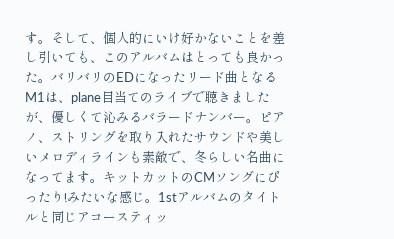す。そして、個人的にいけ好かないことを差し引いても、このアルバムはとっても良かった。バリバリのEDになったリード曲となるM1は、plane目当てのライブで聴きましたが、優しくて沁みるバラードナンバー。ピアノ、ストリングを取り入れたサウンドや美しいメロディラインも素敵で、冬らしい名曲になってます。キットカットのCMソングにぴったり!みたいな感じ。1stアルバムのタイトルと同じアコースティッ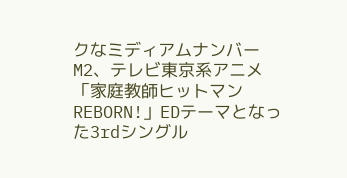クなミディアムナンバーM2、テレビ東京系アニメ「家庭教師ヒットマンREBORN!」EDテーマとなった3rdシングル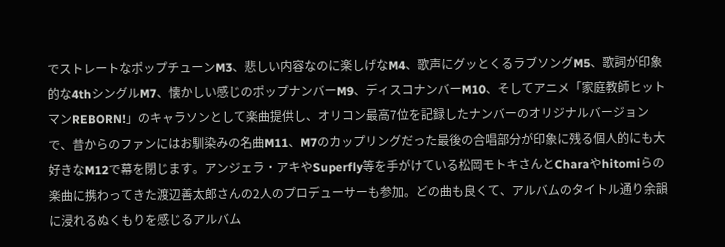でストレートなポップチューンM3、悲しい内容なのに楽しげなM4、歌声にグッとくるラブソングM5、歌詞が印象的な4thシングルM7、懐かしい感じのポップナンバーM9、ディスコナンバーM10、そしてアニメ「家庭教師ヒットマンREBORN!」のキャラソンとして楽曲提供し、オリコン最高7位を記録したナンバーのオリジナルバージョンで、昔からのファンにはお馴染みの名曲M11、M7のカップリングだった最後の合唱部分が印象に残る個人的にも大好きなM12で幕を閉じます。アンジェラ・アキやSuperfly等を手がけている松岡モトキさんとCharaやhitomiらの楽曲に携わってきた渡辺善太郎さんの2人のプロデューサーも参加。どの曲も良くて、アルバムのタイトル通り余韻に浸れるぬくもりを感じるアルバム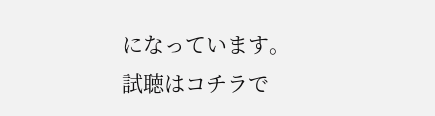になっています。
試聴はコチラで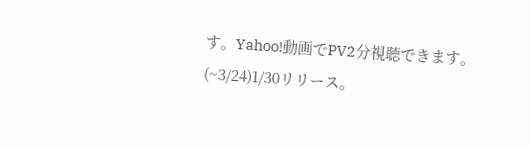す。Yahoo!動画でPV2分視聴できます。(~3/24)1/30リリース。